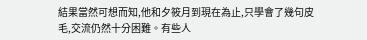結果當然可想而知,他和夕筱月到現在為止,只學會了幾句皮毛,交流仍然十分困難。有些人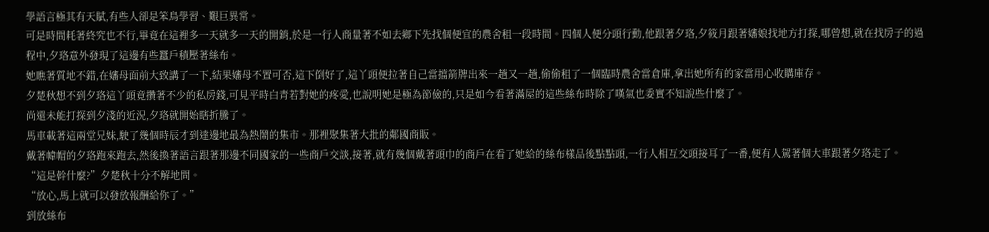學語言極其有天賦,有些人卻是笨鳥學習、艱巨異常。
可是時間耗著終究也不行,畢竟在這裡多一天就多一天的開銷,於是一行人商量著不如去鄉下先找個便宜的農舍租一段時間。四個人便分頭行動,他跟著夕珞,夕筱月跟著嬸娘找地方打探,哪曾想,就在找房子的過程中,夕珞意外發現了這邊有些蠶戶積壓著絲布。
她瞧著質地不錯,在嬸母面前大致講了一下,結果嬸母不置可否,這下倒好了,這丫頭便拉著自己當擋箭牌出來一趟又一趟,偷偷租了一個臨時農舍當倉庫,拿出她所有的家當用心收購庫存。
夕楚秋想不到夕珞這丫頭竟攢著不少的私房錢,可見平時白青若對她的疼愛,也說明她是極為節儉的,只是如今看著滿屋的這些絲布時除了嘆氣也委實不知說些什麼了。
尚還未能打探到夕淺的近況,夕珞就開始瞎折騰了。
馬車載著這兩堂兄妹,駛了幾個時辰才到達邊地最為熱鬧的集市。那裡聚集著大批的鄰國商販。
戴著幃帽的夕珞跑來跑去,然後換著語言跟著那邊不同國家的一些商戶交談,接著,就有幾個戴著頭巾的商戶在看了她給的絲布樣品後點點頭,一行人相互交頭接耳了一番,便有人駕著個大車跟著夕珞走了。
“這是幹什麼?”夕楚秋十分不解地問。
“放心,馬上就可以發放報酬給你了。”
到放絲布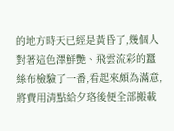的地方時天已經是黃昏了,幾個人對著這色澤鮮艷、飛雲流彩的蠶絲布檢驗了一番,看起來頗為滿意,將費用清點給夕珞後便全部搬載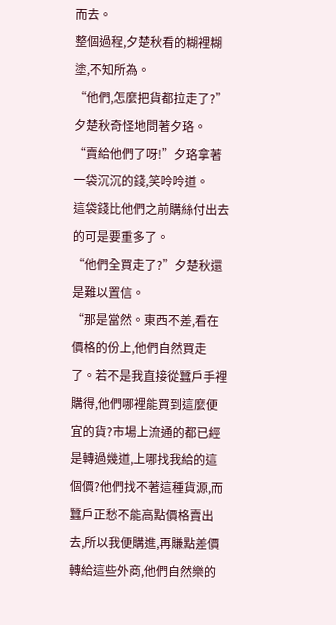而去。
整個過程,夕楚秋看的糊裡糊塗,不知所為。
“他們,怎麼把貨都拉走了?”夕楚秋奇怪地問著夕珞。
“賣給他們了呀!”夕珞拿著一袋沉沉的錢,笑呤呤道。
這袋錢比他們之前購絲付出去的可是要重多了。
“他們全買走了?”夕楚秋還是難以置信。
“那是當然。東西不差,看在價格的份上,他們自然買走了。若不是我直接從蠶戶手裡購得,他們哪裡能買到這麼便宜的貨?市場上流通的都已經是轉過幾道,上哪找我給的這個價?他們找不著這種貨源,而蠶戶正愁不能高點價格賣出去,所以我便購進,再賺點差價轉給這些外商,他們自然樂的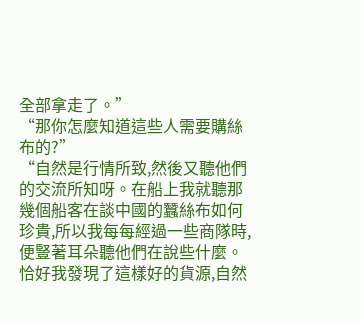全部拿走了。”
“那你怎麼知道這些人需要購絲布的?”
“自然是行情所致,然後又聽他們的交流所知呀。在船上我就聽那幾個船客在談中國的蠶絲布如何珍貴,所以我每每經過一些商隊時,便豎著耳朵聽他們在說些什麼。恰好我發現了這樣好的貨源,自然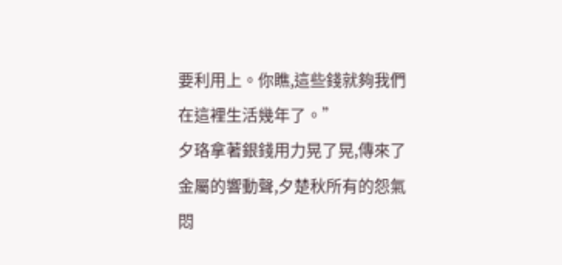要利用上。你瞧,這些錢就夠我們在這裡生活幾年了。”
夕珞拿著銀錢用力晃了晃,傳來了金屬的響動聲,夕楚秋所有的怨氣悶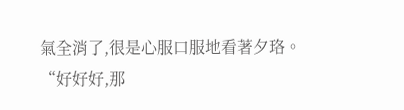氣全消了,很是心服口服地看著夕珞。
“好好好,那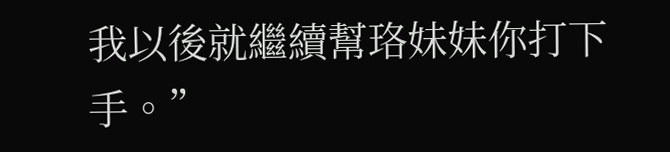我以後就繼續幫珞妹妹你打下手。”